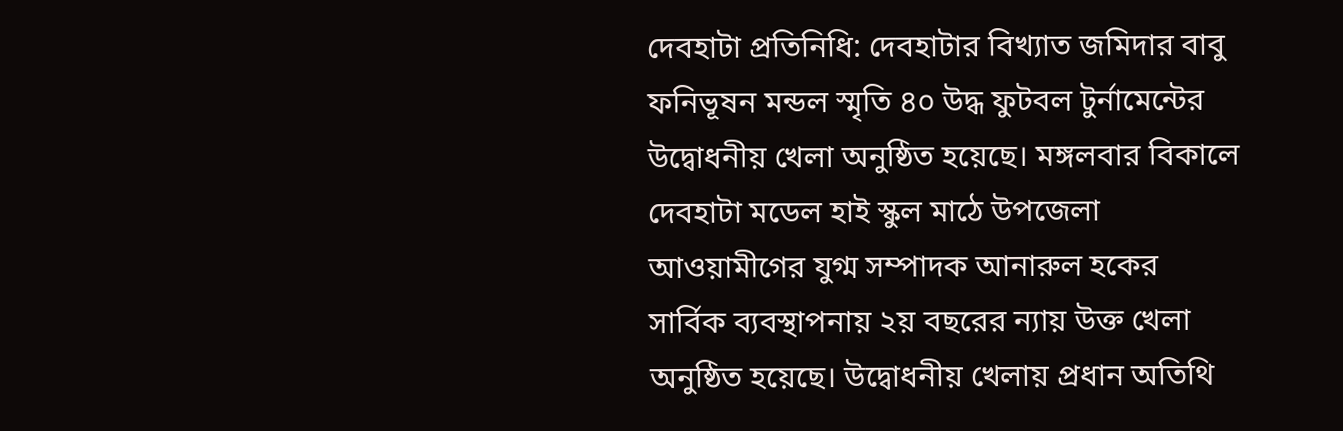দেবহাটা প্রতিনিধি: দেবহাটার বিখ্যাত জমিদার বাবু ফনিভূষন মন্ডল স্মৃতি ৪০ উদ্ধ ফুটবল টুর্নামেন্টের উদ্বোধনীয় খেলা অনুষ্ঠিত হয়েছে। মঙ্গলবার বিকালে দেবহাটা মডেল হাই স্কুল মাঠে উপজেলা আওয়ামীগের যুগ্ম সম্পাদক আনারুল হকের সার্বিক ব্যবস্থাপনায় ২য় বছরের ন্যায় উক্ত খেলা অনুষ্ঠিত হয়েছে। উদ্বোধনীয় খেলায় প্রধান অতিথি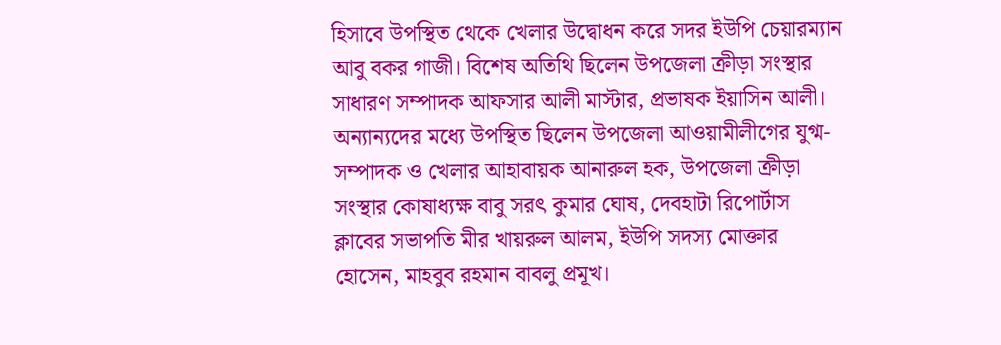হিসাবে উপস্থিত থেকে খেলার উদ্বোধন করে সদর ইউপি চেয়ারম্যান আবু বকর গাজী। বিশেষ অতিথি ছিলেন উপজেলা ক্রীড়া সংস্থার সাধারণ সম্পাদক আফসার আলী মাস্টার, প্রভাষক ইয়াসিন আলী। অন্যান্যদের মধ্যে উপস্থিত ছিলেন উপজেলা আওয়ামীলীগের যুগ্ম-সম্পাদক ও খেলার আহাবায়ক আনারুল হক, উপজেলা ক্রীড়া সংস্থার কোষাধ্যক্ষ বাবু সরৎ কুমার ঘোষ, দেবহাটা রিপোর্টাস ক্লাবের সভাপতি মীর খায়রুল আলম, ইউপি সদস্য মোক্তার হোসেন, মাহবুব রহমান বাবলু প্রমূখ।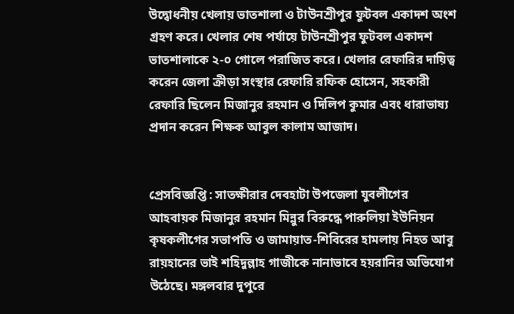উদ্বোধনীয় খেলায় ভাতশালা ও টাউনশ্রীপুর ফুটবল একাদশ অংশ গ্রহণ করে। খেলার শেষ পর্যায়ে টাউনশ্রীপুর ফুটবল একাদশ ভাতশালাকে ২-০ গোলে পরাজিত করে। খেলার রেফারির দায়িত্ব করেন জেলা ক্রীড়া সংস্থার রেফারি রফিক হোসেন, সহকারী রেফারি ছিলেন মিজানুর রহমান ও দিলিপ কুমার এবং ধারাভাষ্য প্রদান করেন শিক্ষক আবুল কালাম আজাদ।


প্রেসবিজ্ঞপ্তি : সাতক্ষীরার দেবহাটা উপজেলা যুবলীগের আহবায়ক মিজানুর রহমান মিন্নুর বিরুদ্ধে পারুলিয়া ইউনিয়ন কৃষকলীগের সভাপতি ও জামায়াত-শিবিরের হামলায় নিহত আবু রায়হানের ভাই শহিদুল্লাহ গাজীকে নানাভাবে হয়রানির অভিযোগ উঠেছে। মঙ্গলবার দুপুরে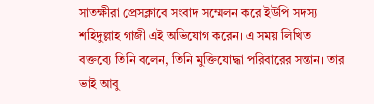সাতক্ষীরা প্রেসক্লাবে সংবাদ সম্মেলন করে ইউপি সদস্য শহিদুল্লাহ গাজী এই অভিযোগ করেন। এ সময় লিখিত বক্তব্যে তিনি বলেন, তিনি মুক্তিযোদ্ধা পরিবারের সন্তান। তার ভাই আবু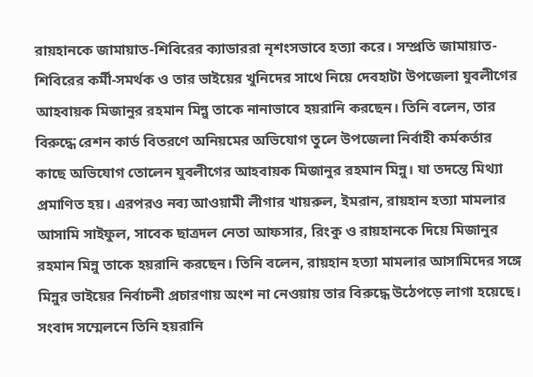রায়হানকে জামায়াত-শিবিরের ক্যাডাররা নৃশংসভাবে হত্যা করে। সম্প্রতি জামায়াত-শিবিরের কর্মী-সমর্থক ও তার ভাইয়ের খুনিদের সাথে নিয়ে দেবহাটা উপজেলা যুবলীগের আহবায়ক মিজানুর রহমান মিন্নু তাকে নানাভাবে হয়রানি করছেন। তিনি বলেন, তার বিরুদ্ধে রেশন কার্ড বিতরণে অনিয়মের অভিযোগ তুলে উপজেলা নির্বাহী কর্মকর্তার কাছে অভিযোগ তোলেন যুবলীগের আহবায়ক মিজানুর রহমান মিন্নু। যা তদন্তে মিথ্যা প্রমাণিত হয়। এরপরও নব্য আওয়ামী লীগার খায়রুল, ইমরান, রায়হান হত্যা মামলার আসামি সাইফুল, সাবেক ছাত্রদল নেতা আফসার, রিংকু ও রায়হানকে দিয়ে মিজানুর রহমান মিন্নু তাকে হয়রানি করছেন। তিনি বলেন, রায়হান হত্যা মামলার আসামিদের সঙ্গে মিন্নুর ভাইয়ের নির্বাচনী প্রচারণায় অংশ না নেওয়ায় তার বিরুদ্ধে উঠেপড়ে লাগা হয়েছে। সংবাদ সম্মেলনে তিনি হয়রানি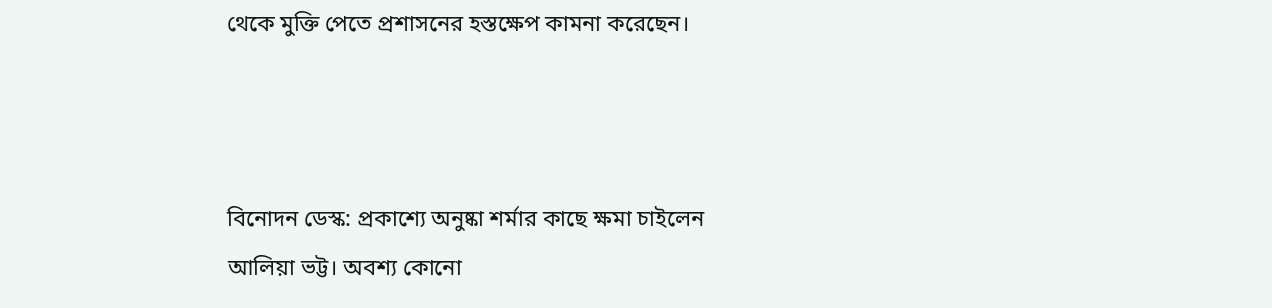থেকে মুক্তি পেতে প্রশাসনের হস্তক্ষেপ কামনা করেছেন।



বিনোদন ডেস্ক: প্রকাশ্যে অনুষ্কা শর্মার কাছে ক্ষমা চাইলেন আলিয়া ভট্ট। অবশ্য কোনো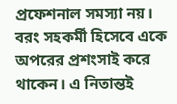প্রফেশনাল সমস্যা নয়। বরং সহকর্মী হিসেবে একে অপরের প্রশংসাই করে থাকেন। এ নিতান্তই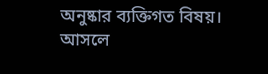অনুষ্কার ব্যক্তিগত বিষয়। আসলে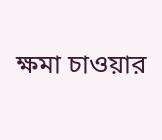ক্ষমা চাওয়ার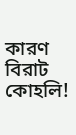কারণ বিরাট কোহলি!